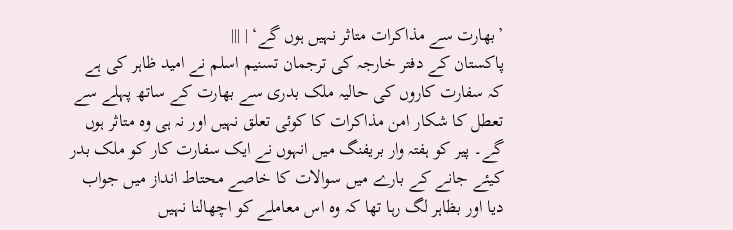’بھارت سے مذاکرات متاثر نہیں ہوں گے‘ | |||
پاکستان کے دفتر خارجہ کی ترجمان تسنیم اسلم نے امید ظاہر کی ہے کہ سفارت کاروں کی حالیہ ملک بدری سے بھارت کے ساتھ پہلے سے تعطل کا شکار امن مذاکرات کا کوئی تعلق نہیں اور نہ ہی وہ متاثر ہوں گے۔ پیر کو ہفتہ وار بریفنگ میں انہوں نے ایک سفارت کار کو ملک بدر کیئے جانے کے بارے میں سوالات کا خاصے محتاط انداز میں جواب دیا اور بظاہر لگ رہا تھا کہ وہ اس معاملے کو اچھالنا نہیں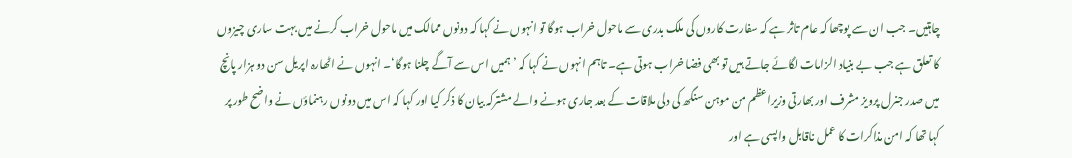چاہتیں۔ جب ان سے پوچھا کہ عام تاثر ہے کہ سفارت کاروں کی ملک بدری سے ماحول خراب ہوگا تو انہوں نے کہا کہ دونوں ممالک میں ماحول خراب کرنے میں بہت ساری چیزوں کا تعلق ہے جب بے بنیاد الزامات لگائے جاتے ہیں تو بھی فضا خراب ہوتی ہے۔ تاہم انہوں نے کہا کہ ’ہمیں اس سے آگے چلنا ہوگا‘۔ انہوں نے اٹھارہ اپریل سن دو ہزار پانچ میں صدر جنرل پرویز مشرف اور بھارتی وزیراعظم من موہن سنگھ کی دلی ملاقات کے بعد جاری ہونے والے مشترکہ بیان کا ذکر کیا اور کہا کہ اس میں دونوں رہنماؤں نے واضح طور پر کہا تھا کہ امن مذاکرات کا عمل ناقابل واپسی ہے اور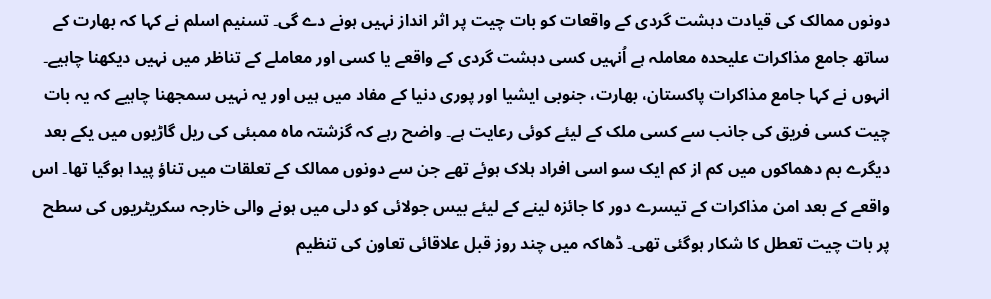دونوں ممالک کی قیادت دہشت گردی کے واقعات کو بات چیت پر اثر انداز نہیں ہونے دے گی۔ تسنیم اسلم نے کہا کہ بھارت کے ساتھ جامع مذاکرات علیحدہ معاملہ ہے اُنہیں کسی دہشت گردی کے واقعے یا کسی اور معاملے کے تناظر میں نہیں دیکھنا چاہیے۔ انہوں نے کہا جامع مذاکرات پاکستان، بھارت، جنوبی ایشیا اور پوری دنیا کے مفاد میں ہیں اور یہ نہیں سمجھنا چاہیے کہ یہ بات چیت کسی فریق کی جانب سے کسی ملک کے لیئے کوئی رعایت ہے۔ واضح رہے کہ گزشتہ ماہ ممبئی کی ریل گاڑیوں میں یکے بعد دیگرے بم دھماکوں میں کم از کم ایک سو اسی افراد ہلاک ہوئے تھے جن سے دونوں ممالک کے تعلقات میں تناؤ پیدا ہوگیا تھا۔ اس واقعے کے بعد امن مذاکرات کے تیسرے دور کا جائزہ لینے کے لیئے بیس جولائی کو دلی میں ہونے والی خارجہ سکریٹریوں کی سطح پر بات چیت تعطل کا شکار ہوگئی تھی۔ ڈھاکہ میں چند روز قبل علاقائی تعاون کی تنظیم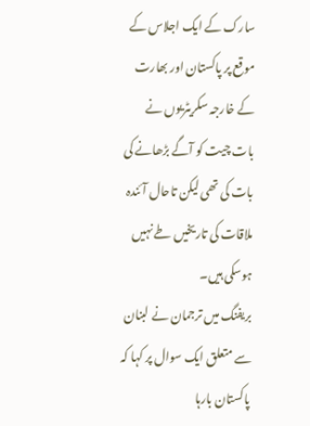سارک کے ایک اجلاس کے موقع پر پاکستان اور بھارت کے خارجہ سکریٹریوں نے بات چیت کو آگے بڑھانے کی بات کی تھی لیکن تاحال آئندہ ملاقات کی تاریخیں طے نہیں ہوسکی ہیں۔
بریفنگ میں ترجمان نے لبنان سے متعلق ایک سوال پر کہا کہ پاکستان بارہا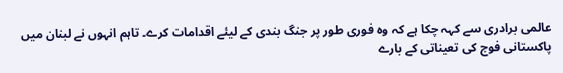عالمی برادری سے کہہ چکا ہے کہ وہ فوری طور پر جنگ بندی کے لیئے اقدامات کرے۔ تاہم انہوں نے لبنان میں پاکستانی فوج کی تعیناتی کے بارے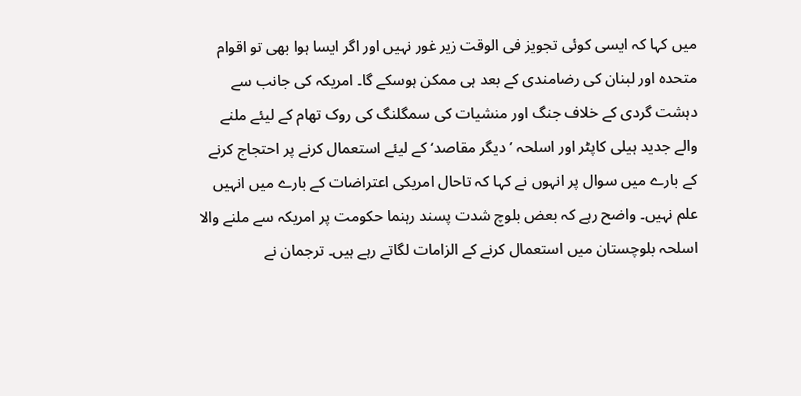میں کہا کہ ایسی کوئی تجویز فی الوقت زیر غور نہیں اور اگر ایسا ہوا بھی تو اقوام متحدہ اور لبنان کی رضامندی کے بعد ہی ممکن ہوسکے گا۔ امریکہ کی جانب سے دہشت گردی کے خلاف جنگ اور منشیات کی سمگلنگ کی روک تھام کے لیئے ملنے والے جدید ہیلی کاپٹر اور اسلحہ ’دیگر مقاصد‘ کے لیئے استعمال کرنے پر احتجاج کرنے کے بارے میں سوال پر انہوں نے کہا کہ تاحال امریکی اعتراضات کے بارے میں انہیں علم نہیں۔ واضح رہے کہ بعض بلوچ شدت پسند رہنما حکومت پر امریکہ سے ملنے والا اسلحہ بلوچستان میں استعمال کرنے کے الزامات لگاتے رہے ہیں۔ ترجمان نے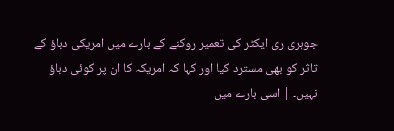جوہری ری ایکٹر کی تعمیر روکنے کے بارے میں امریکی دباؤ کے تاثر کو بھی مسترد کیا اور کہا کہ امریکہ کا ان پر کوئی دباؤ نہیں۔ | اسی بارے میں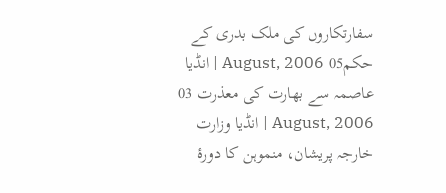سفارتکاروں کی ملک بدری کے حکم05 August, 2006 | انڈیا عاصمہ سے بھارت کی معذرت 03 August, 2006 | انڈیا وزارت خارجہ پریشان، منموہن کا دورۂ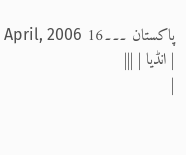پاکستان ۔۔۔16 April, 2006 | انڈیا | |||
|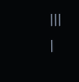|||
|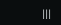|||